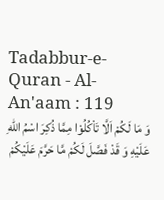Tadabbur-e-Quran - Al-An'aam : 119
وَ مَا لَكُمْ اَلَّا تَاْكُلُوْا مِمَّا ذُكِرَ اسْمُ اللّٰهِ عَلَیْهِ وَ قَدْ فَصَّلَ لَكُمْ مَّا حَرَّمَ عَلَیْكُمْ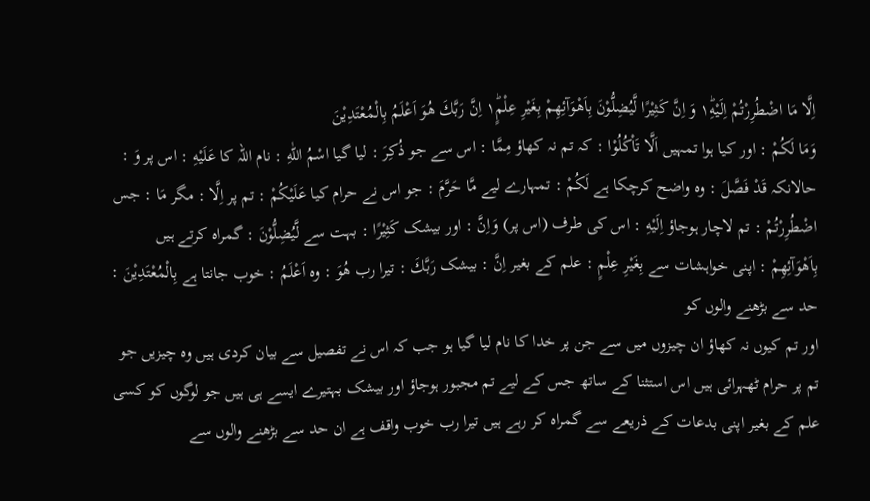اِلَّا مَا اضْطُرِرْتُمْ اِلَیْهِ١ؕ وَ اِنَّ كَثِیْرًا لَّیُضِلُّوْنَ بِاَهْوَآئِهِمْ بِغَیْرِ عِلْمٍ١ؕ اِنَّ رَبَّكَ هُوَ اَعْلَمُ بِالْمُعْتَدِیْنَ
وَمَا لَكُمْ : اور کیا ہوا تمہیں اَلَّا تَاْكُلُوْا : کہ تم نہ کھاؤ مِمَّا : اس سے جو ذُكِرَ : لیا گیا اسْمُ اللّٰهِ : نام اللہ کا عَلَيْهِ : اس پر وَ : حالانکہ قَدْ فَصَّلَ : وہ واضح کرچکا ہے لَكُمْ : تمہارے لیے مَّا حَرَّمَ : جو اس نے حرام کیا عَلَيْكُمْ : تم پر اِلَّا : مگر مَا : جس اضْطُرِرْتُمْ : تم لاچار ہوجاؤ اِلَيْهِ : اس کی طرف (اس پر) وَاِنَّ : اور بیشک كَثِيْرًا : بہت سے لَّيُضِلُّوْنَ : گمراہ کرتے ہیں بِاَهْوَآئِهِمْ : اپنی خواہشات سے بِغَيْرِ عِلْمٍ : علم کے بغیر اِنَّ : بیشک رَبَّكَ : تیرا رب هُوَ : وہ اَعْلَمُ : خوب جانتا ہے بِالْمُعْتَدِيْنَ : حد سے بڑھنے والوں کو
اور تم کیوں نہ کھاؤ ان چیزوں میں سے جن پر خدا کا نام لیا گیا ہو جب کہ اس نے تفصیل سے بیان کردی ہیں وہ چیزیں جو تم پر حرام ٹھہرائی ہیں اس استثنا کے ساتھ جس کے لیے تم مجبور ہوجاؤ اور بیشک بہتیرے ایسے ہی ہیں جو لوگوں کو کسی علم کے بغیر اپنی بدعات کے ذریعے سے گمراہ کر رہے ہیں تیرا رب خوب واقف ہے ان حد سے بڑھنے والوں سے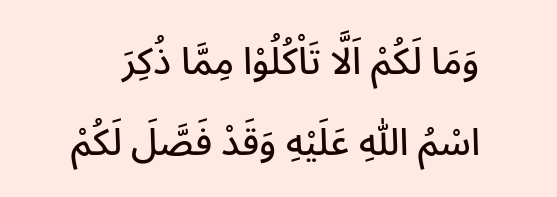وَمَا لَكُمْ اَلَّا تَاْكُلُوْا مِمَّا ذُكِرَ اسْمُ اللّٰهِ عَلَيْهِ وَقَدْ فَصَّلَ لَكُمْ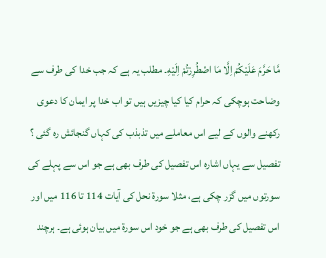مَّا حَرَّمَ عَلَيْكُمْ اِلَّا مَا اضْطُرِرْتُمْ اِلَيْهِ۔ مطلب یہ ہے کہ جب خدا کی طرف سے وضاحت ہوچکی کہ حرام کیا کیا چیزیں ہیں تو اب خدا پر ایمان کا دعوی رکھنے والوں کے لیے اس معاملے میں تذبذب کی کہاں گنجائش رہ گئی ؟ تفصیل سے یہاں اشارہ اس تفصیل کی طرف بھی ہے جو اس سے پہلے کی سورتوں میں گزر چکی ہے، مثلا سورة نحل کی آیات 114 تا 116 میں اور اس تفصیل کی طرف بھی ہے جو خود اس سورة میں بیان ہوئی ہے۔ ہرچند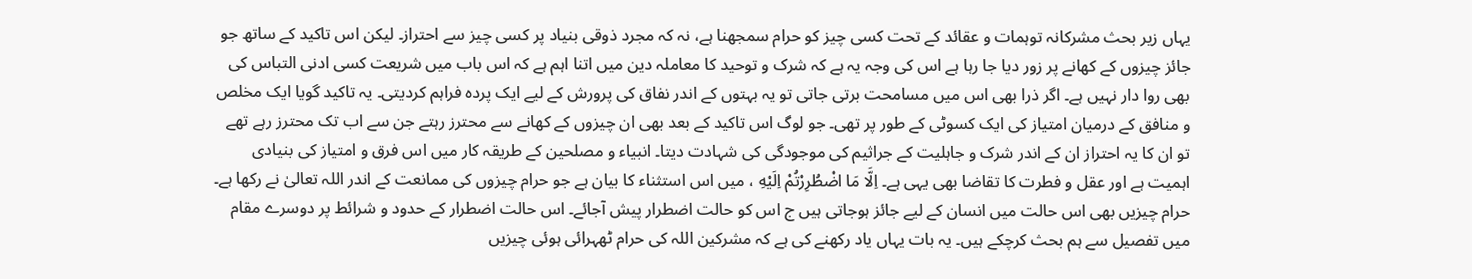یہاں زیر بحث مشرکانہ توہمات و عقائد کے تحت کسی چیز کو حرام سمجھنا ہے، نہ کہ مجرد ذوقی بنیاد پر کسی چیز سے احتراز۔ لیکن اس تاکید کے ساتھ جو جائز چیزوں کے کھانے پر زور دیا جا رہا ہے اس کی وجہ یہ ہے کہ شرک و توحید کا معاملہ دین میں اتنا اہم ہے کہ اس باب میں شریعت کسی ادنی التباس کی بھی روا دار نہیں ہے۔ اگر ذرا بھی اس میں مسامحت برتی جاتی تو یہ بہتوں کے اندر نفاق کی پرورش کے لیے ایک پردہ فراہم کردیتی۔ یہ تاکید گویا ایک مخلص و منافق کے درمیان امتیاز کی ایک کسوٹی کے طور پر تھی۔ جو لوگ اس تاکید کے بعد بھی ان چیزوں کے کھانے سے محترز رہتے جن سے اب تک محترز رہے تھے تو ان کا یہ احتراز ان کے اندر شرک و جاہلیت کے جراثیم کی موجودگی کی شہادت دیتا۔ انبیاء و مصلحین کے طریقہ کار میں اس فرق و امتیاز کی بنیادی اہمیت ہے اور عقل و فطرت کا تقاضا بھی یہی ہے۔ اِلَّا مَا اضْطُرِرْتُمْ اِلَيْهِ ، میں اس استثناء کا بیان ہے جو حرام چیزوں کی ممانعت کے اندر اللہ تعالیٰ نے رکھا ہے۔ حرام چیزیں بھی اس حالت میں انسان کے لیے جائز ہوجاتی ہیں ج اس کو حالت اضطرار پیش آجائے۔ اس حالت اضطرار کے حدود و شرائط پر دوسرے مقام میں تفصیل سے ہم بحث کرچکے ہیں۔ یہ بات یہاں یاد رکھنے کی ہے کہ مشرکین اللہ کی حرام ٹھہرائی ہوئی چیزیں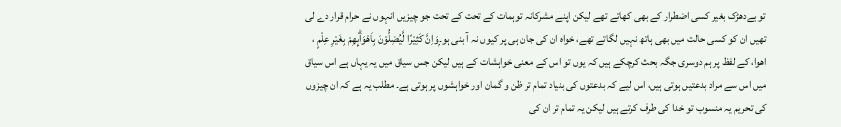تو بےدھڑک بغیر کسی اضطرار کے بھی کھاتے تھے لیکن اپنے مشرکانہ توہمات کے تحت کے تحت جو چیزیں انہوں نے حرام قرار دے لی تھیں ان کو کسی حالت میں بھی ہاتھ نہیں لگاتے تھے، خواہ ان کی جان ہی پر کیوں نہ آ بنی ہو۔ۭوَاِنَّ كَثِيْرًا لَّيُضِلُّوْنَ بِاَهْوَاۗىِٕهِمْ بِغَيْرِ عِلْمٍ ، اھوا، کے لفظ پر ہم دوسری جگہ بحث کرچکے ہیں کہ یوں تو اس کے معنی خواہشات کے ہیں لیکن جس سیاق میں یہ یہاں ہے اس سیاق میں اس سے مراد بدعتیں ہوتی ہیں، اس لیے کہ بدعتوں کی بنیاد تمام تر ظن و گمان اور خواہشوں پر ہوتی ہے۔ مطلب یہ ہے کہ ان چیزوں کی تحریم یہ منسوب تو خدا کی طرف کرتے ہیں لیکن یہ تمام تر ان کی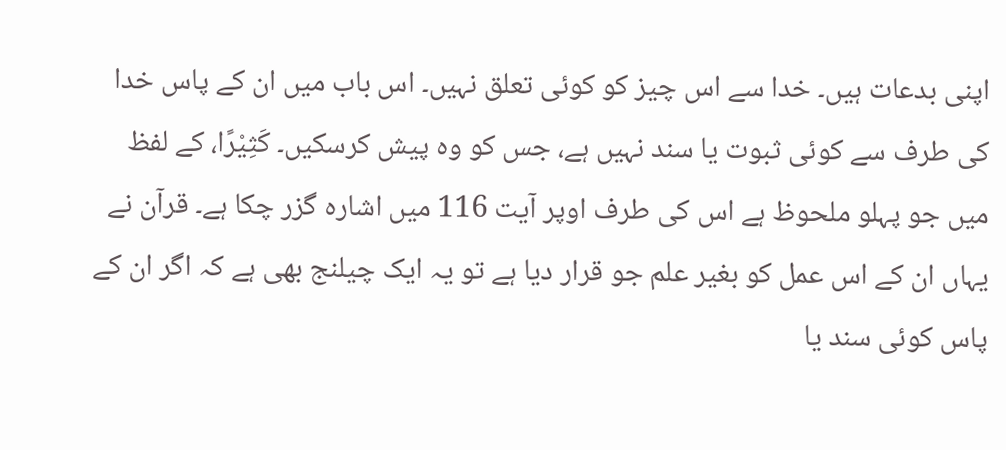اپنی بدعات ہیں۔ خدا سے اس چیز کو کوئی تعلق نہیں۔ اس باب میں ان کے پاس خدا کی طرف سے کوئی ثبوت یا سند نہیں ہے، جس کو وہ پیش کرسکیں۔ كَثِيْرًا، کے لفظ میں جو پہلو ملحوظ ہے اس کی طرف اوپر آیت 116 میں اشارہ گزر چکا ہے۔ قرآن نے یہاں ان کے اس عمل کو بغیر علم جو قرار دیا ہے تو یہ ایک چیلنج بھی ہے کہ اگر ان کے پاس کوئی سند یا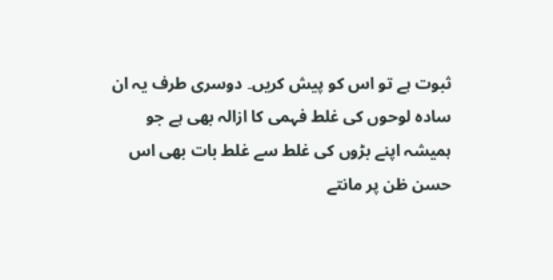ثبوت ہے تو اس کو پیش کریں۔ دوسری طرف یہ ان سادہ لوحوں کی غلط فہمی کا ازالہ بھی ہے جو ہمیشہ اپنے بڑوں کی غلط سے غلط بات بھی اس حسن ظن پر مانتے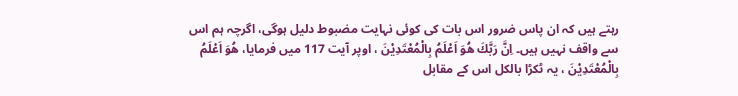رہتے ہیں کہ ان پاس ضرور اس بات کی کوئی نہایت مضبوط دلیل ہوگی، اگرچہ ہم اس سے واقف نہیں ہیں۔ اِنَّ رَبَّكَ هُوَ اَعْلَمُ بِالْمُعْتَدِيْنَ ، اوپر آیت 117 میں فرمایا، هُوَ اَعْلَمُ بِالْمُعْتَدِيْنَ ، یہ ٹکڑا بالکل اس کے مقابل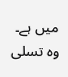میں ہے۔ وہ تسلی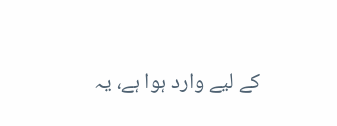کے لیے وارد ہوا ہے، یہ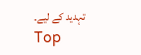تہدید کے لیے۔
Top